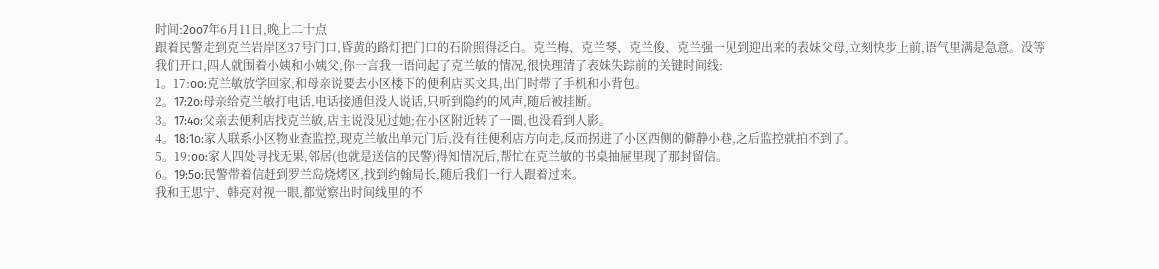时间:2oo7年6月11日,晚上二十点
跟着民警走到克兰岩岸区37号门口,昏黄的路灯把门口的石阶照得泛白。克兰梅、克兰琴、克兰俊、克兰强一见到迎出来的表妹父母,立刻快步上前,语气里满是急意。没等我们开口,四人就围着小姨和小姨父,你一言我一语问起了克兰敏的情况,很快理清了表妹失踪前的关键时间线:
1。17:oo:克兰敏放学回家,和母亲说要去小区楼下的便利店买文具,出门时带了手机和小背包。
2。17:2o:母亲给克兰敏打电话,电话接通但没人说话,只听到隐约的风声,随后被挂断。
3。17:4o:父亲去便利店找克兰敏,店主说没见过她;在小区附近转了一圈,也没看到人影。
4。18:1o:家人联系小区物业查监控,现克兰敏出单元门后,没有往便利店方向走,反而拐进了小区西侧的僻静小巷,之后监控就拍不到了。
5。19:oo:家人四处寻找无果,邻居(也就是送信的民警)得知情况后,帮忙在克兰敏的书桌抽屉里现了那封留信。
6。19:5o:民警带着信赶到罗兰岛烧烤区,找到约翰局长,随后我们一行人跟着过来。
我和王思宁、韩亮对视一眼,都觉察出时间线里的不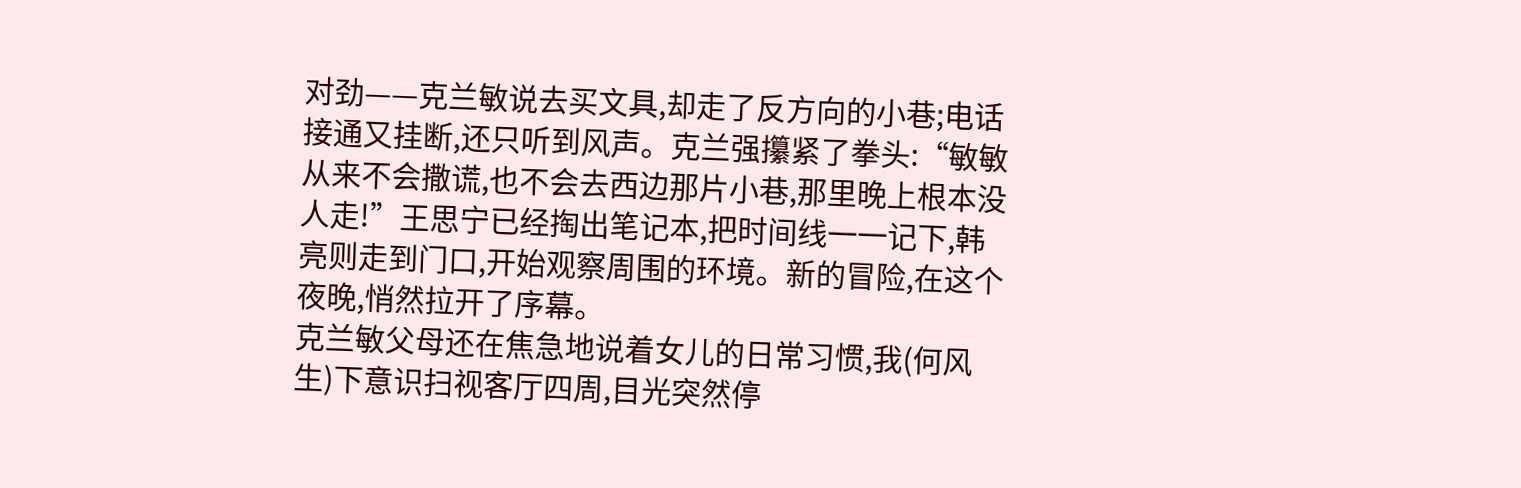对劲——克兰敏说去买文具,却走了反方向的小巷;电话接通又挂断,还只听到风声。克兰强攥紧了拳头:“敏敏从来不会撒谎,也不会去西边那片小巷,那里晚上根本没人走!”王思宁已经掏出笔记本,把时间线一一记下,韩亮则走到门口,开始观察周围的环境。新的冒险,在这个夜晚,悄然拉开了序幕。
克兰敏父母还在焦急地说着女儿的日常习惯,我(何风生)下意识扫视客厅四周,目光突然停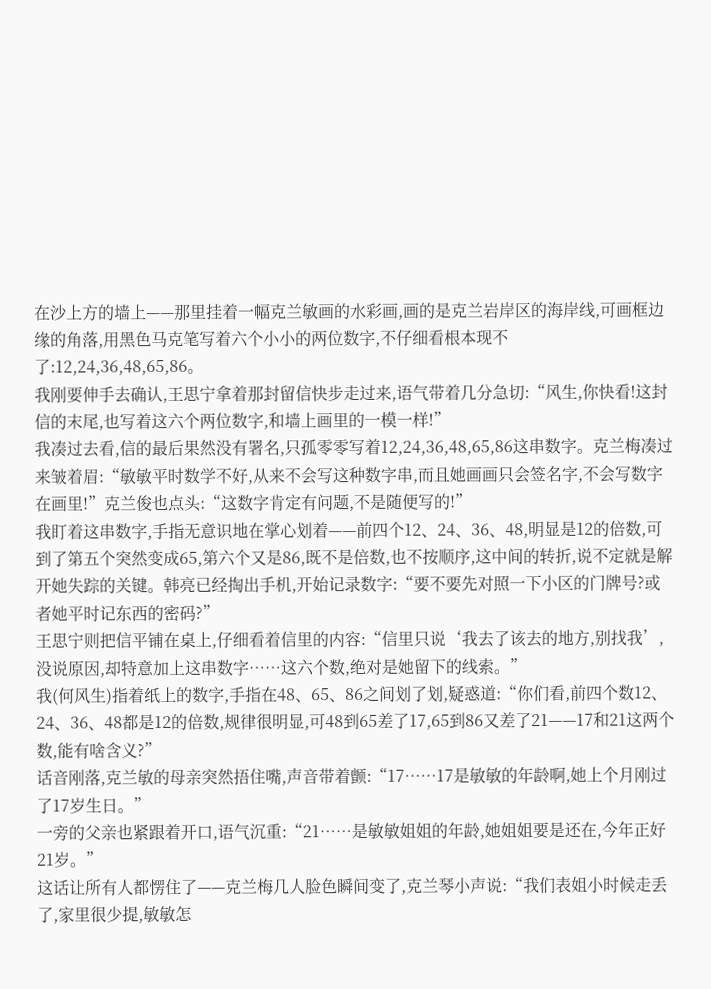在沙上方的墙上——那里挂着一幅克兰敏画的水彩画,画的是克兰岩岸区的海岸线,可画框边缘的角落,用黑色马克笔写着六个小小的两位数字,不仔细看根本现不了:12,24,36,48,65,86。
我刚要伸手去确认,王思宁拿着那封留信快步走过来,语气带着几分急切:“风生,你快看!这封信的末尾,也写着这六个两位数字,和墙上画里的一模一样!”
我凑过去看,信的最后果然没有署名,只孤零零写着12,24,36,48,65,86这串数字。克兰梅凑过来皱着眉:“敏敏平时数学不好,从来不会写这种数字串,而且她画画只会签名字,不会写数字在画里!”克兰俊也点头:“这数字肯定有问题,不是随便写的!”
我盯着这串数字,手指无意识地在掌心划着——前四个12、24、36、48,明显是12的倍数,可到了第五个突然变成65,第六个又是86,既不是倍数,也不按顺序,这中间的转折,说不定就是解开她失踪的关键。韩亮已经掏出手机,开始记录数字:“要不要先对照一下小区的门牌号?或者她平时记东西的密码?”
王思宁则把信平铺在桌上,仔细看着信里的内容:“信里只说‘我去了该去的地方,别找我’,没说原因,却特意加上这串数字……这六个数,绝对是她留下的线索。”
我(何风生)指着纸上的数字,手指在48、65、86之间划了划,疑惑道:“你们看,前四个数12、24、36、48都是12的倍数,规律很明显,可48到65差了17,65到86又差了21——17和21这两个数,能有啥含义?”
话音刚落,克兰敏的母亲突然捂住嘴,声音带着颤:“17……17是敏敏的年龄啊,她上个月刚过了17岁生日。”
一旁的父亲也紧跟着开口,语气沉重:“21……是敏敏姐姐的年龄,她姐姐要是还在,今年正好21岁。”
这话让所有人都愣住了——克兰梅几人脸色瞬间变了,克兰琴小声说:“我们表姐小时候走丢了,家里很少提,敏敏怎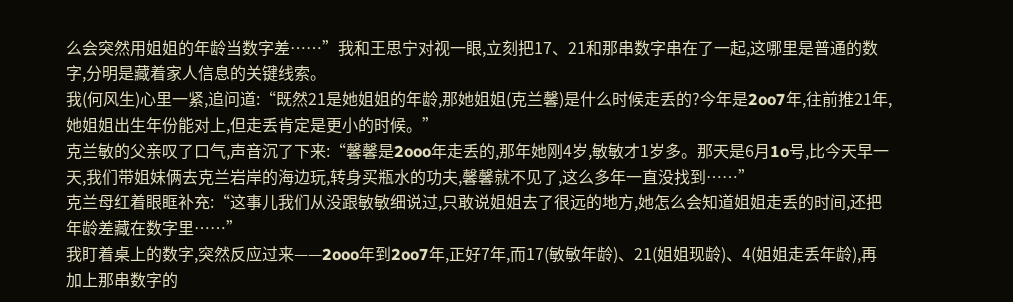么会突然用姐姐的年龄当数字差……”我和王思宁对视一眼,立刻把17、21和那串数字串在了一起,这哪里是普通的数字,分明是藏着家人信息的关键线索。
我(何风生)心里一紧,追问道:“既然21是她姐姐的年龄,那她姐姐(克兰馨)是什么时候走丢的?今年是2oo7年,往前推21年,她姐姐出生年份能对上,但走丢肯定是更小的时候。”
克兰敏的父亲叹了口气,声音沉了下来:“馨馨是2ooo年走丢的,那年她刚4岁,敏敏才1岁多。那天是6月1o号,比今天早一天,我们带姐妹俩去克兰岩岸的海边玩,转身买瓶水的功夫,馨馨就不见了,这么多年一直没找到……”
克兰母红着眼眶补充:“这事儿我们从没跟敏敏细说过,只敢说姐姐去了很远的地方,她怎么会知道姐姐走丢的时间,还把年龄差藏在数字里……”
我盯着桌上的数字,突然反应过来——2ooo年到2oo7年,正好7年,而17(敏敏年龄)、21(姐姐现龄)、4(姐姐走丢年龄),再加上那串数字的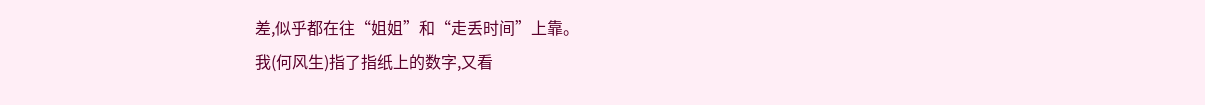差,似乎都在往“姐姐”和“走丢时间”上靠。
我(何风生)指了指纸上的数字,又看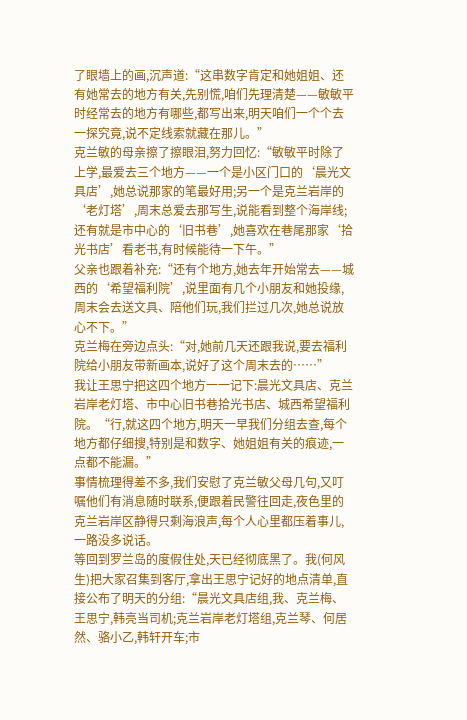了眼墙上的画,沉声道:“这串数字肯定和她姐姐、还有她常去的地方有关,先别慌,咱们先理清楚——敏敏平时经常去的地方有哪些,都写出来,明天咱们一个个去一探究竟,说不定线索就藏在那儿。”
克兰敏的母亲擦了擦眼泪,努力回忆:“敏敏平时除了上学,最爱去三个地方——一个是小区门口的‘晨光文具店’,她总说那家的笔最好用;另一个是克兰岩岸的‘老灯塔’,周末总爱去那写生,说能看到整个海岸线;还有就是市中心的‘旧书巷’,她喜欢在巷尾那家‘拾光书店’看老书,有时候能待一下午。”
父亲也跟着补充:“还有个地方,她去年开始常去——城西的‘希望福利院’,说里面有几个小朋友和她投缘,周末会去送文具、陪他们玩,我们拦过几次,她总说放心不下。”
克兰梅在旁边点头:“对,她前几天还跟我说,要去福利院给小朋友带新画本,说好了这个周末去的……”
我让王思宁把这四个地方一一记下:晨光文具店、克兰岩岸老灯塔、市中心旧书巷拾光书店、城西希望福利院。“行,就这四个地方,明天一早我们分组去查,每个地方都仔细搜,特别是和数字、她姐姐有关的痕迹,一点都不能漏。”
事情梳理得差不多,我们安慰了克兰敏父母几句,又叮嘱他们有消息随时联系,便跟着民警往回走,夜色里的克兰岩岸区静得只剩海浪声,每个人心里都压着事儿,一路没多说话。
等回到罗兰岛的度假住处,天已经彻底黑了。我(何风生)把大家召集到客厅,拿出王思宁记好的地点清单,直接公布了明天的分组:“晨光文具店组,我、克兰梅、王思宁,韩亮当司机;克兰岩岸老灯塔组,克兰琴、何居然、骆小乙,韩轩开车;市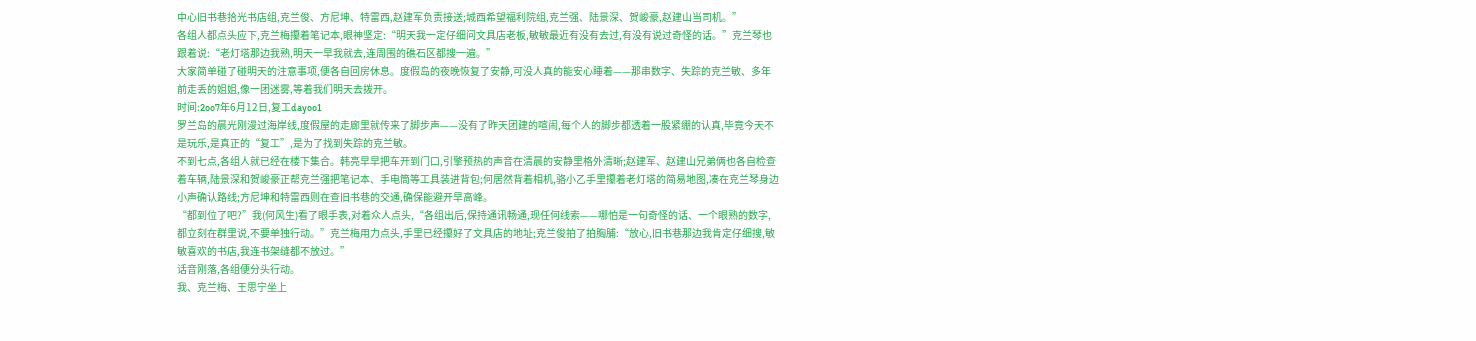中心旧书巷拾光书店组,克兰俊、方尼坤、特雷西,赵建军负责接送;城西希望福利院组,克兰强、陆景深、贺峻豪,赵建山当司机。”
各组人都点头应下,克兰梅攥着笔记本,眼神坚定:“明天我一定仔细问文具店老板,敏敏最近有没有去过,有没有说过奇怪的话。”克兰琴也跟着说:“老灯塔那边我熟,明天一早我就去,连周围的礁石区都搜一遍。”
大家简单碰了碰明天的注意事项,便各自回房休息。度假岛的夜晚恢复了安静,可没人真的能安心睡着——那串数字、失踪的克兰敏、多年前走丢的姐姐,像一团迷雾,等着我们明天去拨开。
时间:2oo7年6月12日,复工dayoo1
罗兰岛的晨光刚漫过海岸线,度假屋的走廊里就传来了脚步声——没有了昨天团建的喧闹,每个人的脚步都透着一股紧绷的认真,毕竟今天不是玩乐,是真正的“复工”,是为了找到失踪的克兰敏。
不到七点,各组人就已经在楼下集合。韩亮早早把车开到门口,引擎预热的声音在清晨的安静里格外清晰;赵建军、赵建山兄弟俩也各自检查着车辆,陆景深和贺峻豪正帮克兰强把笔记本、手电筒等工具装进背包;何居然背着相机,骆小乙手里攥着老灯塔的简易地图,凑在克兰琴身边小声确认路线;方尼坤和特雷西则在查旧书巷的交通,确保能避开早高峰。
“都到位了吧?”我(何风生)看了眼手表,对着众人点头,“各组出后,保持通讯畅通,现任何线索——哪怕是一句奇怪的话、一个眼熟的数字,都立刻在群里说,不要单独行动。”克兰梅用力点头,手里已经攥好了文具店的地址;克兰俊拍了拍胸脯:“放心,旧书巷那边我肯定仔细搜,敏敏喜欢的书店,我连书架缝都不放过。”
话音刚落,各组便分头行动。
我、克兰梅、王思宁坐上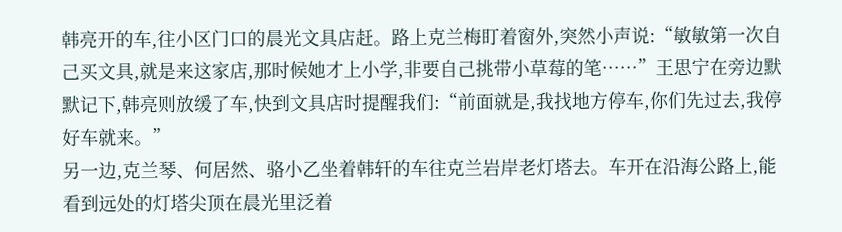韩亮开的车,往小区门口的晨光文具店赶。路上克兰梅盯着窗外,突然小声说:“敏敏第一次自己买文具,就是来这家店,那时候她才上小学,非要自己挑带小草莓的笔……”王思宁在旁边默默记下,韩亮则放缓了车,快到文具店时提醒我们:“前面就是,我找地方停车,你们先过去,我停好车就来。”
另一边,克兰琴、何居然、骆小乙坐着韩轩的车往克兰岩岸老灯塔去。车开在沿海公路上,能看到远处的灯塔尖顶在晨光里泛着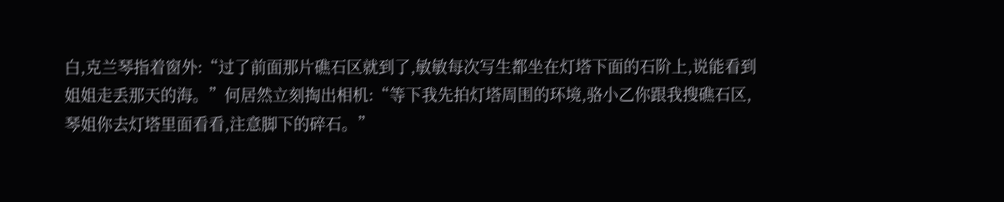白,克兰琴指着窗外:“过了前面那片礁石区就到了,敏敏每次写生都坐在灯塔下面的石阶上,说能看到姐姐走丢那天的海。”何居然立刻掏出相机:“等下我先拍灯塔周围的环境,骆小乙你跟我搜礁石区,琴姐你去灯塔里面看看,注意脚下的碎石。”